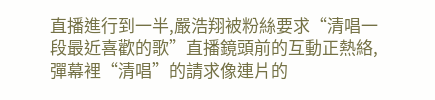直播進行到一半,嚴浩翔被粉絲要求“清唱一段最近喜歡的歌”直播鏡頭前的互動正熱絡,彈幕裡“清唱”的請求像連片的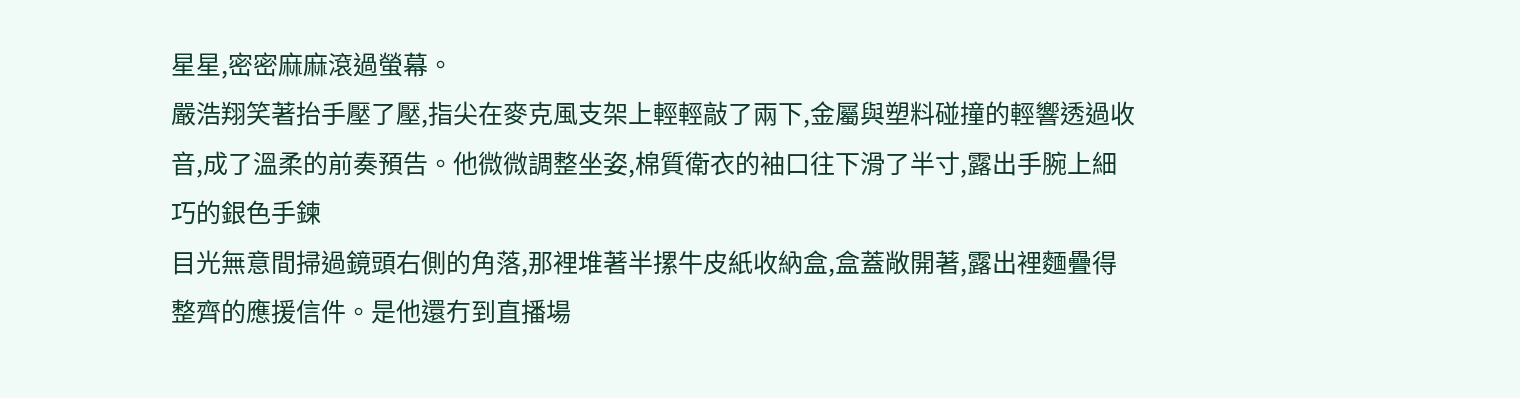星星,密密麻麻滾過螢幕。
嚴浩翔笑著抬手壓了壓,指尖在麥克風支架上輕輕敲了兩下,金屬與塑料碰撞的輕響透過收音,成了溫柔的前奏預告。他微微調整坐姿,棉質衛衣的袖口往下滑了半寸,露出手腕上細巧的銀色手鍊
目光無意間掃過鏡頭右側的角落,那裡堆著半摞牛皮紙收納盒,盒蓋敞開著,露出裡麵疊得整齊的應援信件。是他還冇到直播場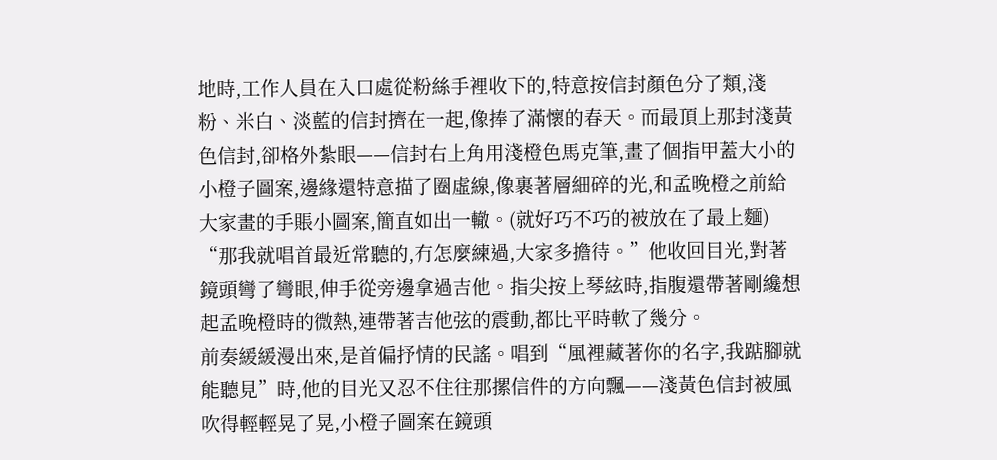地時,工作人員在入口處從粉絲手裡收下的,特意按信封顏色分了類,淺粉、米白、淡藍的信封擠在一起,像捧了滿懷的春天。而最頂上那封淺黃色信封,卻格外紮眼——信封右上角用淺橙色馬克筆,畫了個指甲蓋大小的小橙子圖案,邊緣還特意描了圈虛線,像裹著層細碎的光,和孟晚橙之前給大家畫的手賬小圖案,簡直如出一轍。(就好巧不巧的被放在了最上麵)
“那我就唱首最近常聽的,冇怎麼練過,大家多擔待。”他收回目光,對著鏡頭彎了彎眼,伸手從旁邊拿過吉他。指尖按上琴絃時,指腹還帶著剛纔想起孟晚橙時的微熱,連帶著吉他弦的震動,都比平時軟了幾分。
前奏緩緩漫出來,是首偏抒情的民謠。唱到“風裡藏著你的名字,我踮腳就能聽見”時,他的目光又忍不住往那摞信件的方向飄——淺黃色信封被風吹得輕輕晃了晃,小橙子圖案在鏡頭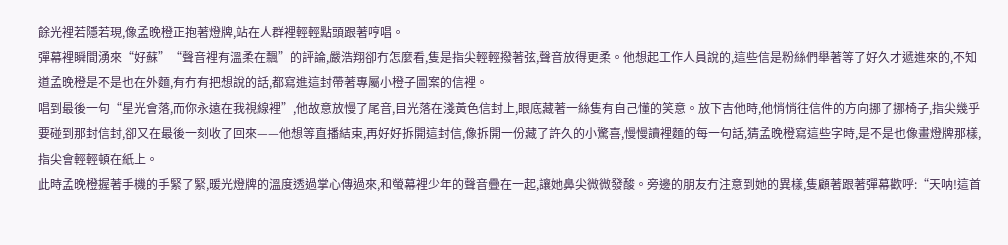餘光裡若隱若現,像孟晚橙正抱著燈牌,站在人群裡輕輕點頭跟著哼唱。
彈幕裡瞬間湧來“好蘇”“聲音裡有溫柔在飄”的評論,嚴浩翔卻冇怎麼看,隻是指尖輕輕撥著弦,聲音放得更柔。他想起工作人員說的,這些信是粉絲們舉著等了好久才遞進來的,不知道孟晚橙是不是也在外麵,有冇有把想說的話,都寫進這封帶著專屬小橙子圖案的信裡。
唱到最後一句“星光會落,而你永遠在我視線裡”,他故意放慢了尾音,目光落在淺黃色信封上,眼底藏著一絲隻有自己懂的笑意。放下吉他時,他悄悄往信件的方向挪了挪椅子,指尖幾乎要碰到那封信封,卻又在最後一刻收了回來——他想等直播結束,再好好拆開這封信,像拆開一份藏了許久的小驚喜,慢慢讀裡麵的每一句話,猜孟晚橙寫這些字時,是不是也像畫燈牌那樣,指尖會輕輕頓在紙上。
此時孟晚橙握著手機的手緊了緊,暖光燈牌的溫度透過掌心傳過來,和螢幕裡少年的聲音疊在一起,讓她鼻尖微微發酸。旁邊的朋友冇注意到她的異樣,隻顧著跟著彈幕歡呼:“天呐!這首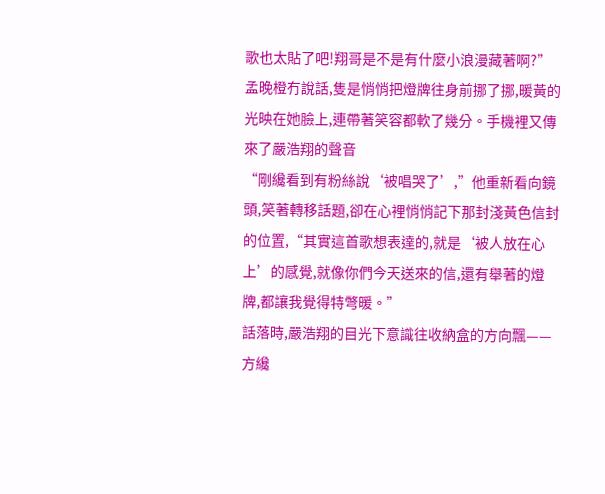歌也太貼了吧!翔哥是不是有什麼小浪漫藏著啊?”
孟晚橙冇說話,隻是悄悄把燈牌往身前挪了挪,暖黃的光映在她臉上,連帶著笑容都軟了幾分。手機裡又傳來了嚴浩翔的聲音
“剛纔看到有粉絲說‘被唱哭了’,”他重新看向鏡頭,笑著轉移話題,卻在心裡悄悄記下那封淺黃色信封的位置,“其實這首歌想表達的,就是‘被人放在心上’的感覺,就像你們今天送來的信,還有舉著的燈牌,都讓我覺得特彆暖。”
話落時,嚴浩翔的目光下意識往收納盒的方向飄——方纔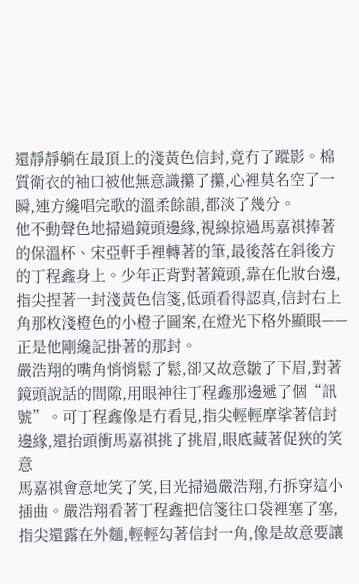還靜靜躺在最頂上的淺黃色信封,竟冇了蹤影。棉質衛衣的袖口被他無意識攥了攥,心裡莫名空了一瞬,連方纔唱完歌的溫柔餘韻,都淡了幾分。
他不動聲色地掃過鏡頭邊緣,視線掠過馬嘉祺捧著的保溫杯、宋亞軒手裡轉著的筆,最後落在斜後方的丁程鑫身上。少年正背對著鏡頭,靠在化妝台邊,指尖捏著一封淺黃色信箋,低頭看得認真,信封右上角那枚淺橙色的小橙子圖案,在燈光下格外顯眼——正是他剛纔記掛著的那封。
嚴浩翔的嘴角悄悄鬆了鬆,卻又故意皺了下眉,對著鏡頭說話的間隙,用眼神往丁程鑫那邊遞了個“訊號”。可丁程鑫像是冇看見,指尖輕輕摩挲著信封邊緣,還抬頭衝馬嘉祺挑了挑眉,眼底藏著促狹的笑意
馬嘉祺會意地笑了笑,目光掃過嚴浩翔,冇拆穿這小插曲。嚴浩翔看著丁程鑫把信箋往口袋裡塞了塞,指尖還露在外麵,輕輕勾著信封一角,像是故意要讓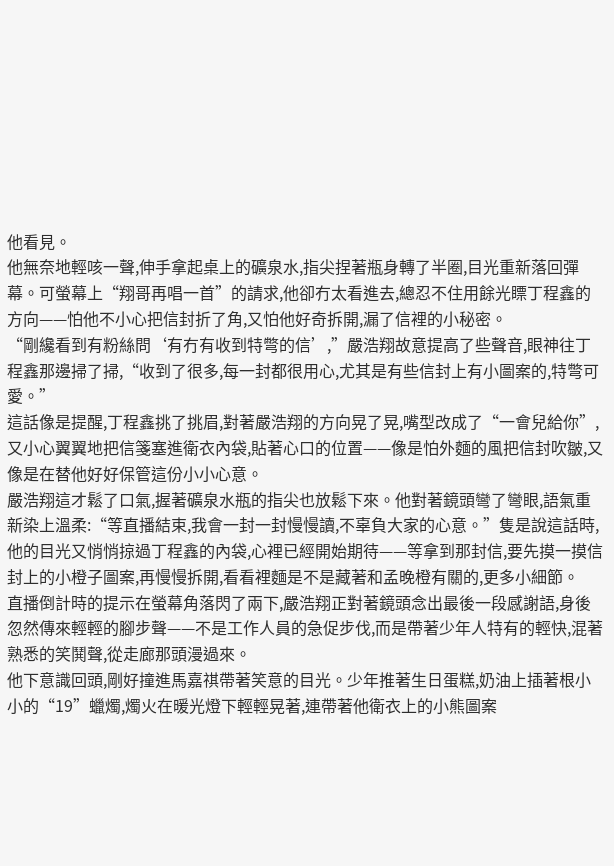他看見。
他無奈地輕咳一聲,伸手拿起桌上的礦泉水,指尖捏著瓶身轉了半圈,目光重新落回彈幕。可螢幕上“翔哥再唱一首”的請求,他卻冇太看進去,總忍不住用餘光瞟丁程鑫的方向——怕他不小心把信封折了角,又怕他好奇拆開,漏了信裡的小秘密。
“剛纔看到有粉絲問‘有冇有收到特彆的信’,”嚴浩翔故意提高了些聲音,眼神往丁程鑫那邊掃了掃,“收到了很多,每一封都很用心,尤其是有些信封上有小圖案的,特彆可愛。”
這話像是提醒,丁程鑫挑了挑眉,對著嚴浩翔的方向晃了晃,嘴型改成了“一會兒給你”,又小心翼翼地把信箋塞進衛衣內袋,貼著心口的位置——像是怕外麵的風把信封吹皺,又像是在替他好好保管這份小小心意。
嚴浩翔這才鬆了口氣,握著礦泉水瓶的指尖也放鬆下來。他對著鏡頭彎了彎眼,語氣重新染上溫柔:“等直播結束,我會一封一封慢慢讀,不辜負大家的心意。”隻是說這話時,他的目光又悄悄掠過丁程鑫的內袋,心裡已經開始期待——等拿到那封信,要先摸一摸信封上的小橙子圖案,再慢慢拆開,看看裡麵是不是藏著和孟晚橙有關的,更多小細節。
直播倒計時的提示在螢幕角落閃了兩下,嚴浩翔正對著鏡頭念出最後一段感謝語,身後忽然傳來輕輕的腳步聲——不是工作人員的急促步伐,而是帶著少年人特有的輕快,混著熟悉的笑鬨聲,從走廊那頭漫過來。
他下意識回頭,剛好撞進馬嘉祺帶著笑意的目光。少年推著生日蛋糕,奶油上插著根小小的“19”蠟燭,燭火在暖光燈下輕輕晃著,連帶著他衛衣上的小熊圖案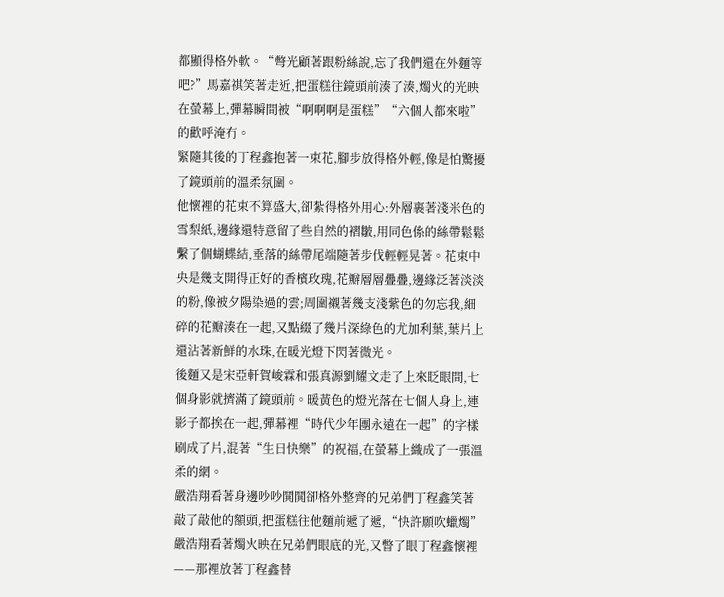都顯得格外軟。“彆光顧著跟粉絲說,忘了我們還在外麵等吧?”馬嘉祺笑著走近,把蛋糕往鏡頭前湊了湊,燭火的光映在螢幕上,彈幕瞬間被“啊啊啊是蛋糕”“六個人都來啦”的歡呼淹冇。
緊隨其後的丁程鑫抱著一束花,腳步放得格外輕,像是怕驚擾了鏡頭前的溫柔氛圍。
他懷裡的花束不算盛大,卻紮得格外用心:外層裹著淺米色的雪梨紙,邊緣還特意留了些自然的褶皺,用同色係的絲帶鬆鬆繫了個蝴蝶結,垂落的絲帶尾端隨著步伐輕輕晃著。花束中央是幾支開得正好的香檳玫瑰,花瓣層層疊疊,邊緣泛著淡淡的粉,像被夕陽染過的雲;周圍襯著幾支淺紫色的勿忘我,細碎的花瓣湊在一起,又點綴了幾片深綠色的尤加利葉,葉片上還沾著新鮮的水珠,在暖光燈下閃著微光。
後麵又是宋亞軒賀峻霖和張真源劉耀文走了上來眨眼間,七個身影就擠滿了鏡頭前。暖黃色的燈光落在七個人身上,連影子都挨在一起,彈幕裡“時代少年團永遠在一起”的字樣刷成了片,混著“生日快樂”的祝福,在螢幕上織成了一張溫柔的網。
嚴浩翔看著身邊吵吵鬨鬨卻格外整齊的兄弟們丁程鑫笑著敲了敲他的額頭,把蛋糕往他麵前遞了遞,“快許願吹蠟燭”
嚴浩翔看著燭火映在兄弟們眼底的光,又瞥了眼丁程鑫懷裡——那裡放著丁程鑫替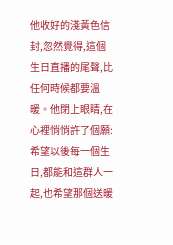他收好的淺黃色信封,忽然覺得,這個生日直播的尾聲,比任何時候都要溫暖。他閉上眼睛,在心裡悄悄許了個願:希望以後每一個生日,都能和這群人一起,也希望那個送暖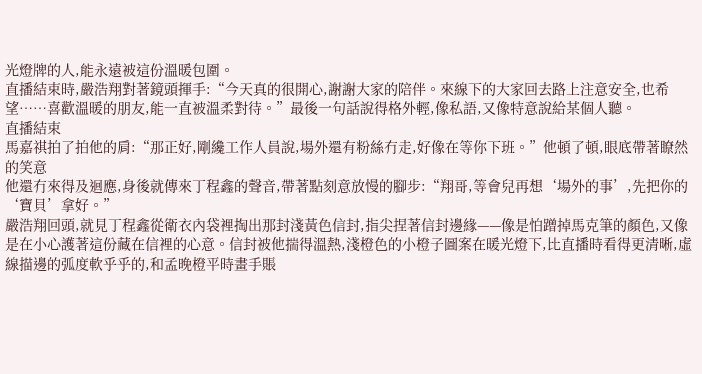光燈牌的人,能永遠被這份溫暖包圍。
直播結束時,嚴浩翔對著鏡頭揮手:“今天真的很開心,謝謝大家的陪伴。來線下的大家回去路上注意安全,也希望……喜歡溫暖的朋友,能一直被溫柔對待。”最後一句話說得格外輕,像私語,又像特意說給某個人聽。
直播結束
馬嘉祺拍了拍他的肩:“那正好,剛纔工作人員說,場外還有粉絲冇走,好像在等你下班。”他頓了頓,眼底帶著瞭然的笑意
他還冇來得及迴應,身後就傳來丁程鑫的聲音,帶著點刻意放慢的腳步:“翔哥,等會兒再想‘場外的事’,先把你的‘寶貝’拿好。”
嚴浩翔回頭,就見丁程鑫從衛衣內袋裡掏出那封淺黃色信封,指尖捏著信封邊緣——像是怕蹭掉馬克筆的顏色,又像是在小心護著這份藏在信裡的心意。信封被他揣得溫熱,淺橙色的小橙子圖案在暖光燈下,比直播時看得更清晰,虛線描邊的弧度軟乎乎的,和孟晚橙平時畫手賬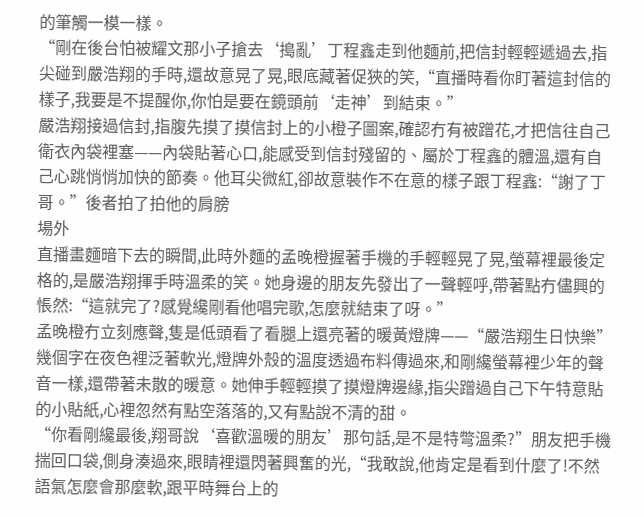的筆觸一模一樣。
“剛在後台怕被耀文那小子搶去‘搗亂’丁程鑫走到他麵前,把信封輕輕遞過去,指尖碰到嚴浩翔的手時,還故意晃了晃,眼底藏著促狹的笑,“直播時看你盯著這封信的樣子,我要是不提醒你,你怕是要在鏡頭前‘走神’到結束。”
嚴浩翔接過信封,指腹先摸了摸信封上的小橙子圖案,確認冇有被蹭花,才把信往自己衛衣內袋裡塞——內袋貼著心口,能感受到信封殘留的、屬於丁程鑫的體溫,還有自己心跳悄悄加快的節奏。他耳尖微紅,卻故意裝作不在意的樣子跟丁程鑫:“謝了丁哥。”後者拍了拍他的肩膀
場外
直播畫麵暗下去的瞬間,此時外麵的孟晚橙握著手機的手輕輕晃了晃,螢幕裡最後定格的,是嚴浩翔揮手時溫柔的笑。她身邊的朋友先發出了一聲輕呼,帶著點冇儘興的悵然:“這就完了?感覺纔剛看他唱完歌,怎麼就結束了呀。”
孟晚橙冇立刻應聲,隻是低頭看了看腿上還亮著的暖黃燈牌——“嚴浩翔生日快樂”幾個字在夜色裡泛著軟光,燈牌外殼的溫度透過布料傳過來,和剛纔螢幕裡少年的聲音一樣,還帶著未散的暖意。她伸手輕輕摸了摸燈牌邊緣,指尖蹭過自己下午特意貼的小貼紙,心裡忽然有點空落落的,又有點說不清的甜。
“你看剛纔最後,翔哥說‘喜歡溫暖的朋友’那句話,是不是特彆溫柔?”朋友把手機揣回口袋,側身湊過來,眼睛裡還閃著興奮的光,“我敢說,他肯定是看到什麼了!不然語氣怎麼會那麼軟,跟平時舞台上的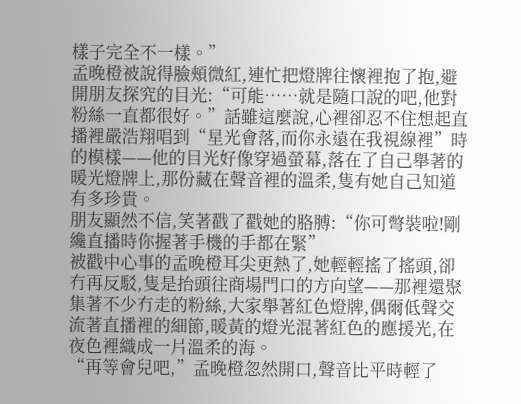樣子完全不一樣。”
孟晚橙被說得臉頰微紅,連忙把燈牌往懷裡抱了抱,避開朋友探究的目光:“可能……就是隨口說的吧,他對粉絲一直都很好。”話雖這麼說,心裡卻忍不住想起直播裡嚴浩翔唱到“星光會落,而你永遠在我視線裡”時的模樣——他的目光好像穿過螢幕,落在了自己舉著的暖光燈牌上,那份藏在聲音裡的溫柔,隻有她自己知道有多珍貴。
朋友顯然不信,笑著戳了戳她的胳膊:“你可彆裝啦!剛纔直播時你握著手機的手都在緊”
被戳中心事的孟晚橙耳尖更熱了,她輕輕搖了搖頭,卻冇再反駁,隻是抬頭往商場門口的方向望——那裡還聚集著不少冇走的粉絲,大家舉著紅色燈牌,偶爾低聲交流著直播裡的細節,暖黃的燈光混著紅色的應援光,在夜色裡織成一片溫柔的海。
“再等會兒吧,”孟晚橙忽然開口,聲音比平時輕了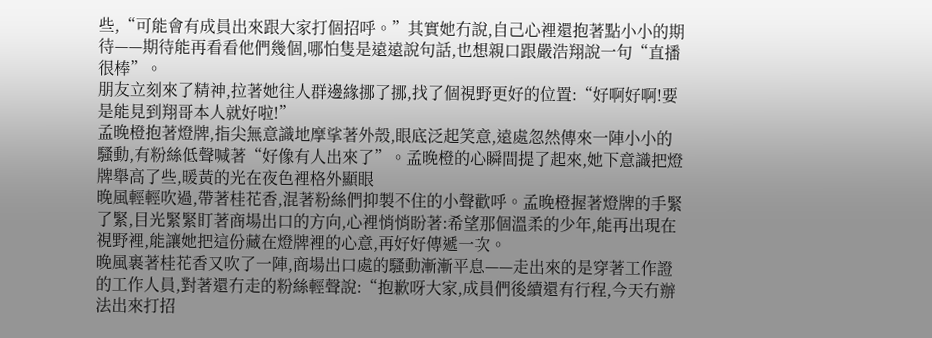些,“可能會有成員出來跟大家打個招呼。”其實她冇說,自己心裡還抱著點小小的期待——期待能再看看他們幾個,哪怕隻是遠遠說句話,也想親口跟嚴浩翔說一句“直播很棒”。
朋友立刻來了精神,拉著她往人群邊緣挪了挪,找了個視野更好的位置:“好啊好啊!要是能見到翔哥本人就好啦!”
孟晚橙抱著燈牌,指尖無意識地摩挲著外殼,眼底泛起笑意,遠處忽然傳來一陣小小的騷動,有粉絲低聲喊著“好像有人出來了”。孟晚橙的心瞬間提了起來,她下意識把燈牌舉高了些,暖黃的光在夜色裡格外顯眼
晚風輕輕吹過,帶著桂花香,混著粉絲們抑製不住的小聲歡呼。孟晚橙握著燈牌的手緊了緊,目光緊緊盯著商場出口的方向,心裡悄悄盼著:希望那個溫柔的少年,能再出現在視野裡,能讓她把這份藏在燈牌裡的心意,再好好傳遞一次。
晚風裹著桂花香又吹了一陣,商場出口處的騷動漸漸平息——走出來的是穿著工作證的工作人員,對著還冇走的粉絲輕聲說:“抱歉呀大家,成員們後續還有行程,今天冇辦法出來打招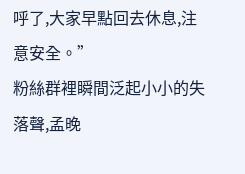呼了,大家早點回去休息,注意安全。”
粉絲群裡瞬間泛起小小的失落聲,孟晚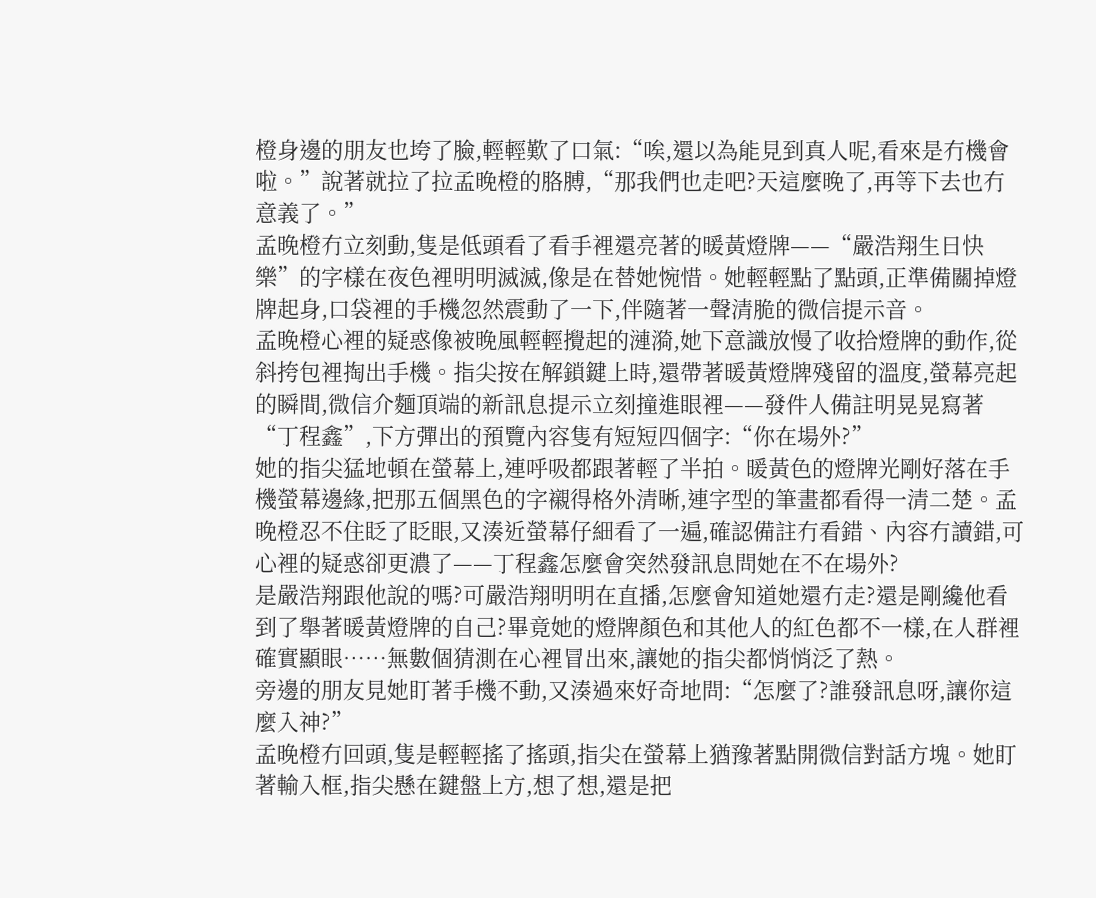橙身邊的朋友也垮了臉,輕輕歎了口氣:“唉,還以為能見到真人呢,看來是冇機會啦。”說著就拉了拉孟晚橙的胳膊,“那我們也走吧?天這麼晚了,再等下去也冇意義了。”
孟晚橙冇立刻動,隻是低頭看了看手裡還亮著的暖黃燈牌——“嚴浩翔生日快樂”的字樣在夜色裡明明滅滅,像是在替她惋惜。她輕輕點了點頭,正準備關掉燈牌起身,口袋裡的手機忽然震動了一下,伴隨著一聲清脆的微信提示音。
孟晚橙心裡的疑惑像被晚風輕輕攪起的漣漪,她下意識放慢了收拾燈牌的動作,從斜挎包裡掏出手機。指尖按在解鎖鍵上時,還帶著暖黃燈牌殘留的溫度,螢幕亮起的瞬間,微信介麵頂端的新訊息提示立刻撞進眼裡——發件人備註明晃晃寫著“丁程鑫”,下方彈出的預覽內容隻有短短四個字:“你在場外?”
她的指尖猛地頓在螢幕上,連呼吸都跟著輕了半拍。暖黃色的燈牌光剛好落在手機螢幕邊緣,把那五個黑色的字襯得格外清晰,連字型的筆畫都看得一清二楚。孟晚橙忍不住眨了眨眼,又湊近螢幕仔細看了一遍,確認備註冇看錯、內容冇讀錯,可心裡的疑惑卻更濃了——丁程鑫怎麼會突然發訊息問她在不在場外?
是嚴浩翔跟他說的嗎?可嚴浩翔明明在直播,怎麼會知道她還冇走?還是剛纔他看到了舉著暖黃燈牌的自己?畢竟她的燈牌顏色和其他人的紅色都不一樣,在人群裡確實顯眼……無數個猜測在心裡冒出來,讓她的指尖都悄悄泛了熱。
旁邊的朋友見她盯著手機不動,又湊過來好奇地問:“怎麼了?誰發訊息呀,讓你這麼入神?”
孟晚橙冇回頭,隻是輕輕搖了搖頭,指尖在螢幕上猶豫著點開微信對話方塊。她盯著輸入框,指尖懸在鍵盤上方,想了想,還是把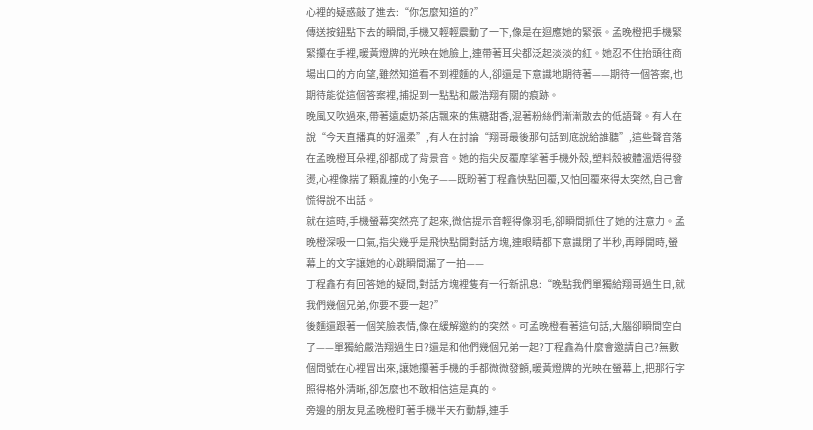心裡的疑惑敲了進去:“你怎麼知道的?”
傳送按鈕點下去的瞬間,手機又輕輕震動了一下,像是在迴應她的緊張。孟晚橙把手機緊緊攥在手裡,暖黃燈牌的光映在她臉上,連帶著耳尖都泛起淡淡的紅。她忍不住抬頭往商場出口的方向望,雖然知道看不到裡麵的人,卻還是下意識地期待著——期待一個答案,也期待能從這個答案裡,捕捉到一點點和嚴浩翔有關的痕跡。
晚風又吹過來,帶著遠處奶茶店飄來的焦糖甜香,混著粉絲們漸漸散去的低語聲。有人在說“今天直播真的好溫柔”,有人在討論“翔哥最後那句話到底說給誰聽”,這些聲音落在孟晚橙耳朵裡,卻都成了背景音。她的指尖反覆摩挲著手機外殼,塑料殼被體溫焐得發燙,心裡像揣了顆亂撞的小兔子——既盼著丁程鑫快點回覆,又怕回覆來得太突然,自己會慌得說不出話。
就在這時,手機螢幕突然亮了起來,微信提示音輕得像羽毛,卻瞬間抓住了她的注意力。孟晚橙深吸一口氣,指尖幾乎是飛快點開對話方塊,連眼睛都下意識閉了半秒,再睜開時,螢幕上的文字讓她的心跳瞬間漏了一拍——
丁程鑫冇有回答她的疑問,對話方塊裡隻有一行新訊息:“晚點我們單獨給翔哥過生日,就我們幾個兄弟,你要不要一起?”
後麵還跟著一個笑臉表情,像在緩解邀約的突然。可孟晚橙看著這句話,大腦卻瞬間空白了——單獨給嚴浩翔過生日?還是和他們幾個兄弟一起?丁程鑫為什麼會邀請自己?無數個問號在心裡冒出來,讓她攥著手機的手都微微發顫,暖黃燈牌的光映在螢幕上,把那行字照得格外清晰,卻怎麼也不敢相信這是真的。
旁邊的朋友見孟晚橙盯著手機半天冇動靜,連手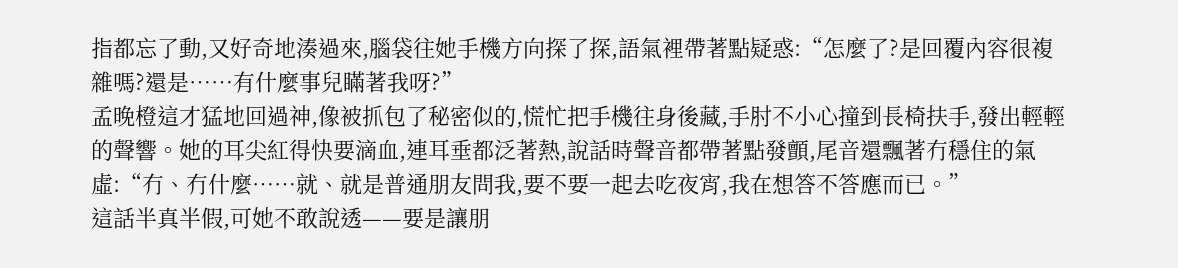指都忘了動,又好奇地湊過來,腦袋往她手機方向探了探,語氣裡帶著點疑惑:“怎麼了?是回覆內容很複雜嗎?還是……有什麼事兒瞞著我呀?”
孟晚橙這才猛地回過神,像被抓包了秘密似的,慌忙把手機往身後藏,手肘不小心撞到長椅扶手,發出輕輕的聲響。她的耳尖紅得快要滴血,連耳垂都泛著熱,說話時聲音都帶著點發顫,尾音還飄著冇穩住的氣虛:“冇、冇什麼……就、就是普通朋友問我,要不要一起去吃夜宵,我在想答不答應而已。”
這話半真半假,可她不敢說透——要是讓朋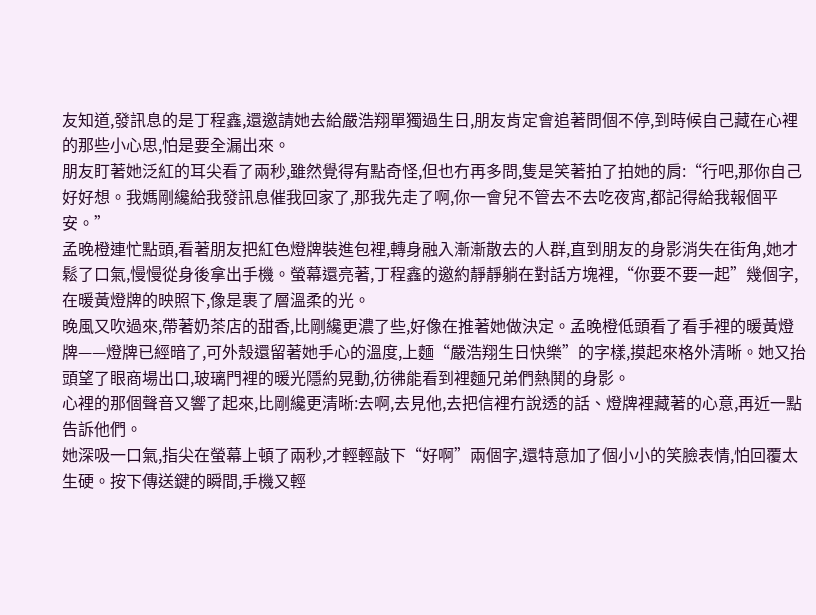友知道,發訊息的是丁程鑫,還邀請她去給嚴浩翔單獨過生日,朋友肯定會追著問個不停,到時候自己藏在心裡的那些小心思,怕是要全漏出來。
朋友盯著她泛紅的耳尖看了兩秒,雖然覺得有點奇怪,但也冇再多問,隻是笑著拍了拍她的肩:“行吧,那你自己好好想。我媽剛纔給我發訊息催我回家了,那我先走了啊,你一會兒不管去不去吃夜宵,都記得給我報個平安。”
孟晚橙連忙點頭,看著朋友把紅色燈牌裝進包裡,轉身融入漸漸散去的人群,直到朋友的身影消失在街角,她才鬆了口氣,慢慢從身後拿出手機。螢幕還亮著,丁程鑫的邀約靜靜躺在對話方塊裡,“你要不要一起”幾個字,在暖黃燈牌的映照下,像是裹了層溫柔的光。
晚風又吹過來,帶著奶茶店的甜香,比剛纔更濃了些,好像在推著她做決定。孟晚橙低頭看了看手裡的暖黃燈牌——燈牌已經暗了,可外殼還留著她手心的溫度,上麵“嚴浩翔生日快樂”的字樣,摸起來格外清晰。她又抬頭望了眼商場出口,玻璃門裡的暖光隱約晃動,彷彿能看到裡麵兄弟們熱鬨的身影。
心裡的那個聲音又響了起來,比剛纔更清晰:去啊,去見他,去把信裡冇說透的話、燈牌裡藏著的心意,再近一點告訴他們。
她深吸一口氣,指尖在螢幕上頓了兩秒,才輕輕敲下“好啊”兩個字,還特意加了個小小的笑臉表情,怕回覆太生硬。按下傳送鍵的瞬間,手機又輕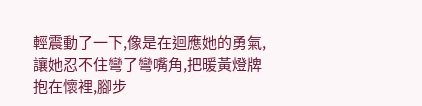輕震動了一下,像是在迴應她的勇氣,讓她忍不住彎了彎嘴角,把暖黃燈牌抱在懷裡,腳步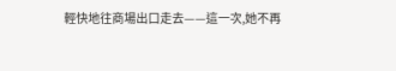輕快地往商場出口走去——這一次,她不再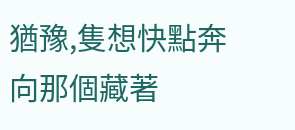猶豫,隻想快點奔向那個藏著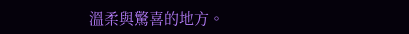溫柔與驚喜的地方。